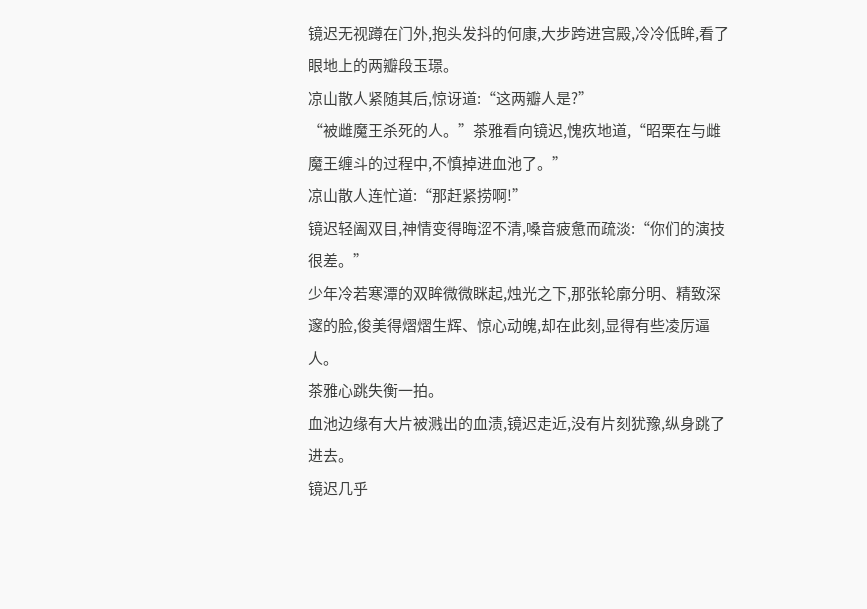镜迟无视蹲在门外,抱头发抖的何康,大步跨进宫殿,冷冷低眸,看了眼地上的两瓣段玉璟。
凉山散人紧随其后,惊讶道:“这两瓣人是?”
“被雌魔王杀死的人。”茶雅看向镜迟,愧疚地道,“昭栗在与雌魔王缠斗的过程中,不慎掉进血池了。”
凉山散人连忙道:“那赶紧捞啊!”
镜迟轻阖双目,神情变得晦涩不清,嗓音疲惫而疏淡:“你们的演技很差。”
少年冷若寒潭的双眸微微眯起,烛光之下,那张轮廓分明、精致深邃的脸,俊美得熠熠生辉、惊心动魄,却在此刻,显得有些凌厉逼人。
茶雅心跳失衡一拍。
血池边缘有大片被溅出的血渍,镜迟走近,没有片刻犹豫,纵身跳了进去。
镜迟几乎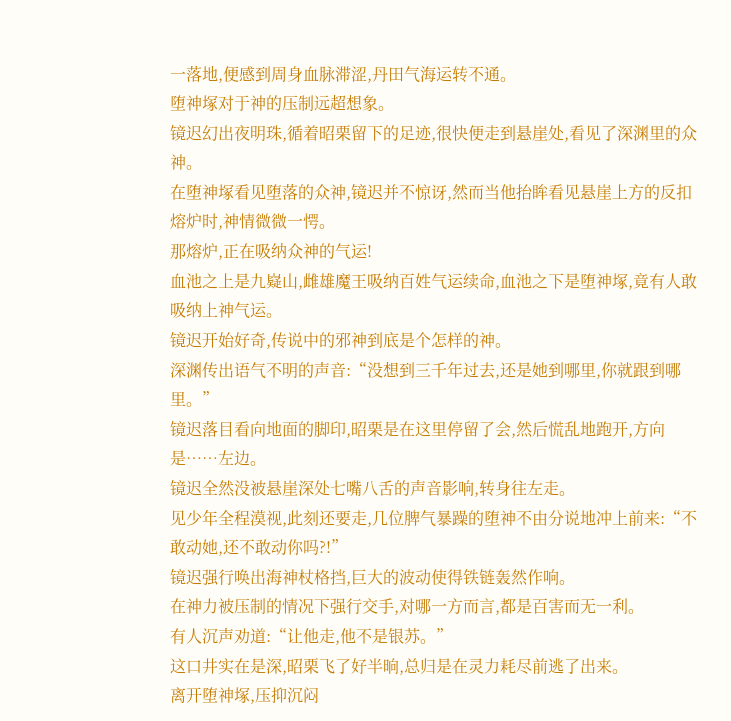一落地,便感到周身血脉滞涩,丹田气海运转不通。
堕神塚对于神的压制远超想象。
镜迟幻出夜明珠,循着昭栗留下的足迹,很快便走到悬崖处,看见了深渊里的众神。
在堕神塚看见堕落的众神,镜迟并不惊讶,然而当他抬眸看见悬崖上方的反扣熔炉时,神情微微一愕。
那熔炉,正在吸纳众神的气运!
血池之上是九嶷山,雌雄魔王吸纳百姓气运续命,血池之下是堕神塚,竟有人敢吸纳上神气运。
镜迟开始好奇,传说中的邪神到底是个怎样的神。
深渊传出语气不明的声音:“没想到三千年过去,还是她到哪里,你就跟到哪里。”
镜迟落目看向地面的脚印,昭栗是在这里停留了会,然后慌乱地跑开,方向是……左边。
镜迟全然没被悬崖深处七嘴八舌的声音影响,转身往左走。
见少年全程漠视,此刻还要走,几位脾气暴躁的堕神不由分说地冲上前来:“不敢动她,还不敢动你吗?!”
镜迟强行唤出海神杖格挡,巨大的波动使得铁链轰然作响。
在神力被压制的情况下强行交手,对哪一方而言,都是百害而无一利。
有人沉声劝道:“让他走,他不是银苏。”
这口井实在是深,昭栗飞了好半晌,总归是在灵力耗尽前逃了出来。
离开堕神塚,压抑沉闷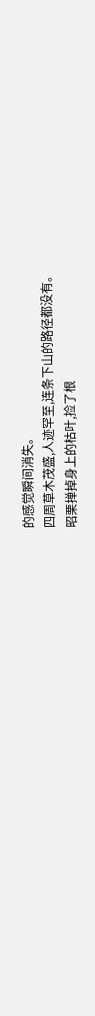的感觉瞬间消失。
四周草木茂盛,人迹罕至,连条下山的路径都没有。
昭栗掸掉身上的枯叶,捡了根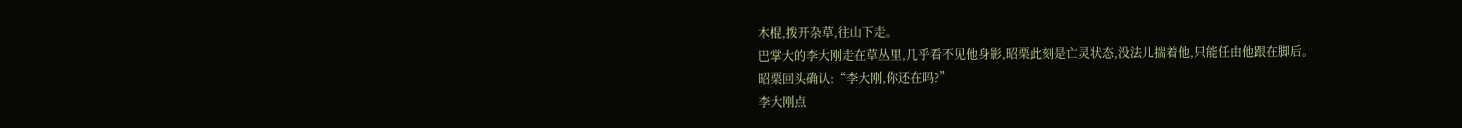木棍,拨开杂草,往山下走。
巴掌大的李大刚走在草丛里,几乎看不见他身影,昭栗此刻是亡灵状态,没法儿揣着他,只能任由他跟在脚后。
昭栗回头确认:“李大刚,你还在吗?”
李大刚点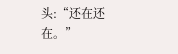头:“还在还在。”